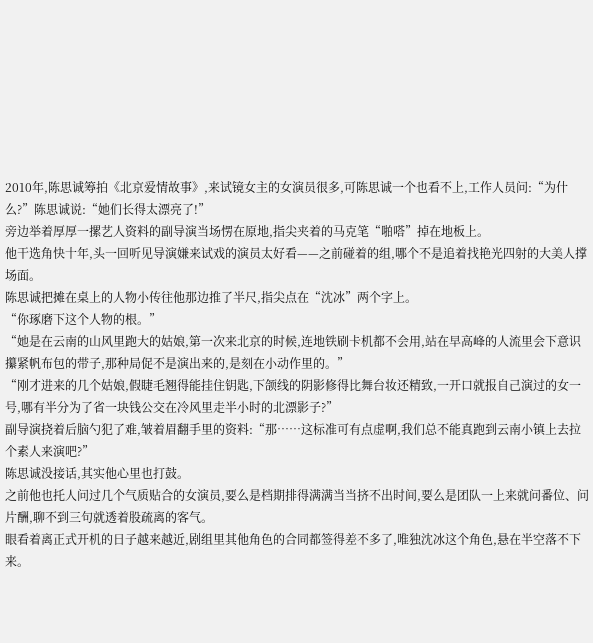2010年,陈思诚筹拍《北京爱情故事》,来试镜女主的女演员很多,可陈思诚一个也看不上,工作人员问:“为什么?”陈思诚说:“她们长得太漂亮了!”
旁边举着厚厚一摞艺人资料的副导演当场愣在原地,指尖夹着的马克笔“啪嗒”掉在地板上。
他干选角快十年,头一回听见导演嫌来试戏的演员太好看——之前碰着的组,哪个不是追着找艳光四射的大美人撑场面。
陈思诚把摊在桌上的人物小传往他那边推了半尺,指尖点在“沈冰”两个字上。
“你琢磨下这个人物的根。”
“她是在云南的山风里跑大的姑娘,第一次来北京的时候,连地铁刷卡机都不会用,站在早高峰的人流里会下意识攥紧帆布包的带子,那种局促不是演出来的,是刻在小动作里的。”
“刚才进来的几个姑娘,假睫毛翘得能挂住钥匙,下颌线的阴影修得比舞台妆还精致,一开口就报自己演过的女一号,哪有半分为了省一块钱公交在冷风里走半小时的北漂影子?”
副导演挠着后脑勺犯了难,皱着眉翻手里的资料:“那……这标准可有点虚啊,我们总不能真跑到云南小镇上去拉个素人来演吧?”
陈思诚没接话,其实他心里也打鼓。
之前他也托人问过几个气质贴合的女演员,要么是档期排得满满当当挤不出时间,要么是团队一上来就问番位、问片酬,聊不到三句就透着股疏离的客气。
眼看着离正式开机的日子越来越近,剧组里其他角色的合同都签得差不多了,唯独沈冰这个角色,悬在半空落不下来。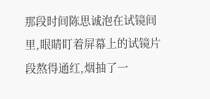那段时间陈思诚泡在试镜间里,眼睛盯着屏幕上的试镜片段熬得通红,烟抽了一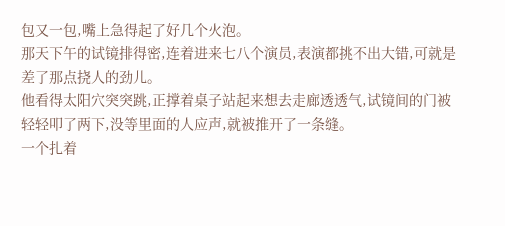包又一包,嘴上急得起了好几个火泡。
那天下午的试镜排得密,连着进来七八个演员,表演都挑不出大错,可就是差了那点挠人的劲儿。
他看得太阳穴突突跳,正撑着桌子站起来想去走廊透透气,试镜间的门被轻轻叩了两下,没等里面的人应声,就被推开了一条缝。
一个扎着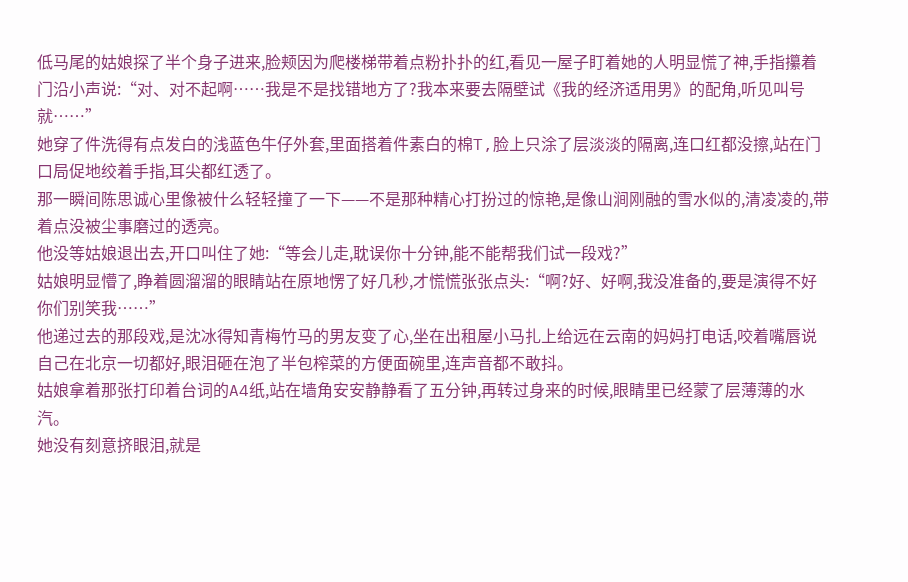低马尾的姑娘探了半个身子进来,脸颊因为爬楼梯带着点粉扑扑的红,看见一屋子盯着她的人明显慌了神,手指攥着门沿小声说:“对、对不起啊……我是不是找错地方了?我本来要去隔壁试《我的经济适用男》的配角,听见叫号就……”
她穿了件洗得有点发白的浅蓝色牛仔外套,里面搭着件素白的棉T,脸上只涂了层淡淡的隔离,连口红都没擦,站在门口局促地绞着手指,耳尖都红透了。
那一瞬间陈思诚心里像被什么轻轻撞了一下——不是那种精心打扮过的惊艳,是像山涧刚融的雪水似的,清凌凌的,带着点没被尘事磨过的透亮。
他没等姑娘退出去,开口叫住了她:“等会儿走,耽误你十分钟,能不能帮我们试一段戏?”
姑娘明显懵了,睁着圆溜溜的眼睛站在原地愣了好几秒,才慌慌张张点头:“啊?好、好啊,我没准备的,要是演得不好你们别笑我……”
他递过去的那段戏,是沈冰得知青梅竹马的男友变了心,坐在出租屋小马扎上给远在云南的妈妈打电话,咬着嘴唇说自己在北京一切都好,眼泪砸在泡了半包榨菜的方便面碗里,连声音都不敢抖。
姑娘拿着那张打印着台词的A4纸,站在墙角安安静静看了五分钟,再转过身来的时候,眼睛里已经蒙了层薄薄的水汽。
她没有刻意挤眼泪,就是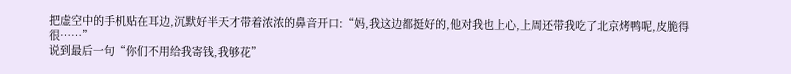把虚空中的手机贴在耳边,沉默好半天才带着浓浓的鼻音开口:“妈,我这边都挺好的,他对我也上心,上周还带我吃了北京烤鸭呢,皮脆得很……”
说到最后一句“你们不用给我寄钱,我够花”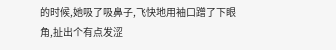的时候,她吸了吸鼻子,飞快地用袖口蹭了下眼角,扯出个有点发涩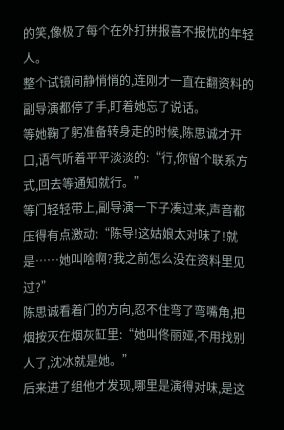的笑,像极了每个在外打拼报喜不报忧的年轻人。
整个试镜间静悄悄的,连刚才一直在翻资料的副导演都停了手,盯着她忘了说话。
等她鞠了躬准备转身走的时候,陈思诚才开口,语气听着平平淡淡的:“行,你留个联系方式,回去等通知就行。”
等门轻轻带上,副导演一下子凑过来,声音都压得有点激动:“陈导!这姑娘太对味了!就是……她叫啥啊?我之前怎么没在资料里见过?”
陈思诚看着门的方向,忍不住弯了弯嘴角,把烟按灭在烟灰缸里:“她叫佟丽娅,不用找别人了,沈冰就是她。”
后来进了组他才发现,哪里是演得对味,是这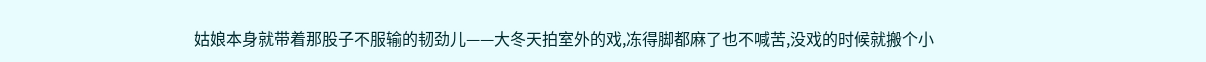姑娘本身就带着那股子不服输的韧劲儿——大冬天拍室外的戏,冻得脚都麻了也不喊苦,没戏的时候就搬个小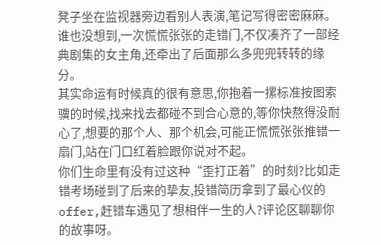凳子坐在监视器旁边看别人表演,笔记写得密密麻麻。
谁也没想到,一次慌慌张张的走错门,不仅凑齐了一部经典剧集的女主角,还牵出了后面那么多兜兜转转的缘分。
其实命运有时候真的很有意思,你抱着一摞标准按图索骥的时候,找来找去都碰不到合心意的,等你快熬得没耐心了,想要的那个人、那个机会,可能正慌慌张张推错一扇门,站在门口红着脸跟你说对不起。
你们生命里有没有过这种“歪打正着”的时刻?比如走错考场碰到了后来的挚友,投错简历拿到了最心仪的offer,赶错车遇见了想相伴一生的人?评论区聊聊你的故事呀。